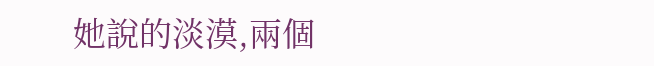她說的淡漠,兩個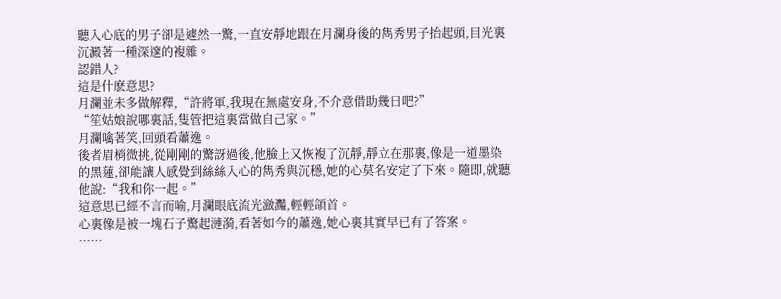聽入心底的男子卻是遽然一驚,一直安靜地跟在月瀾身後的雋秀男子抬起頭,目光裏沉澱著一種深邃的複雜。
認錯人?
這是什麽意思?
月瀾並未多做解釋,“許將軍,我現在無處安身,不介意借助幾日吧?”
“笙姑娘說哪裏話,隻管把這裏當做自己家。”
月瀾噙著笑,回頭看蕭逸。
後者眉梢微挑,從剛剛的驚訝過後,他臉上又恢複了沉靜,靜立在那裏,像是一道墨染的黑蓮,卻能讓人感覺到絲絲入心的雋秀與沉穩,她的心莫名安定了下來。隨即,就聽他說:“我和你一起。”
這意思已經不言而喻,月瀾眼底流光瀲灩,輕輕頜首。
心裏像是被一塊石子驚起漣漪,看著如今的蕭逸,她心裏其實早已有了答案。
……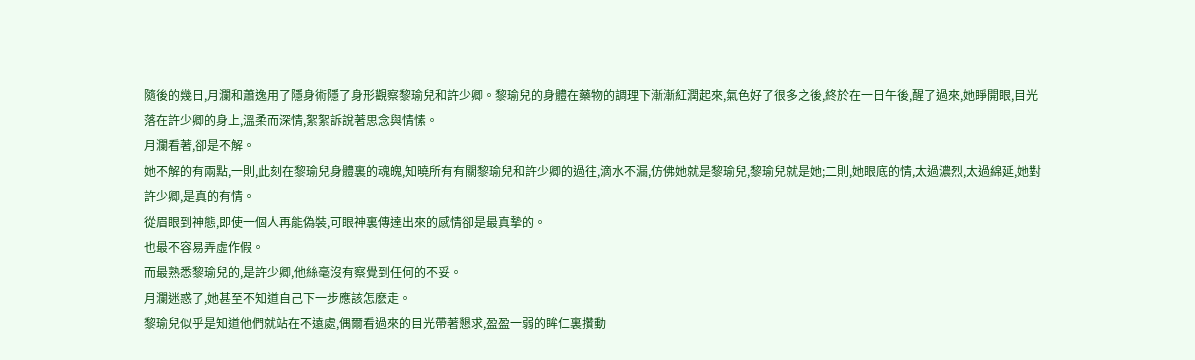隨後的幾日,月瀾和蕭逸用了隱身術隱了身形觀察黎瑜兒和許少卿。黎瑜兒的身體在藥物的調理下漸漸紅潤起來,氣色好了很多之後,終於在一日午後,醒了過來,她睜開眼,目光落在許少卿的身上,溫柔而深情,絮絮訴說著思念與情愫。
月瀾看著,卻是不解。
她不解的有兩點,一則,此刻在黎瑜兒身體裏的魂魄,知曉所有有關黎瑜兒和許少卿的過往,滴水不漏,仿佛她就是黎瑜兒,黎瑜兒就是她;二則,她眼底的情,太過濃烈,太過綿延,她對許少卿,是真的有情。
從眉眼到神態,即使一個人再能偽裝,可眼神裏傳達出來的感情卻是最真摯的。
也最不容易弄虛作假。
而最熟悉黎瑜兒的,是許少卿,他絲毫沒有察覺到任何的不妥。
月瀾迷惑了,她甚至不知道自己下一步應該怎麽走。
黎瑜兒似乎是知道他們就站在不遠處,偶爾看過來的目光帶著懇求,盈盈一弱的眸仁裏攢動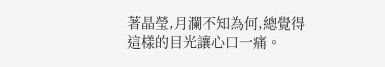著晶瑩,月瀾不知為何,總覺得這樣的目光讓心口一痛。